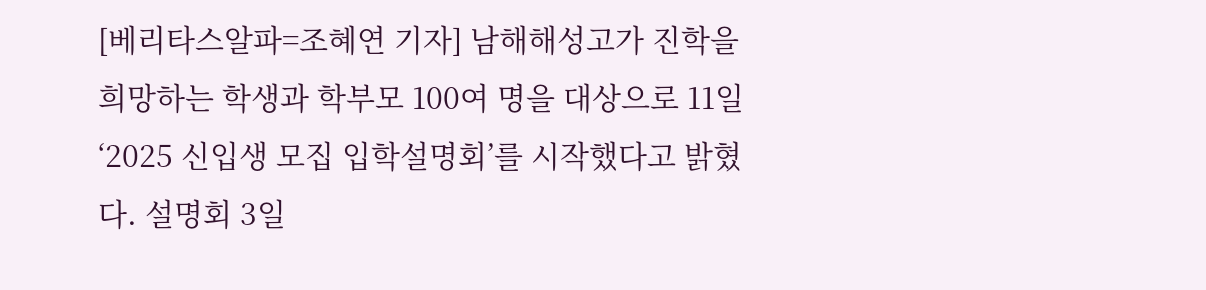[베리타스알파=조혜연 기자] 남해해성고가 진학을 희망하는 학생과 학부모 100여 명을 대상으로 11일 ‘2025 신입생 모집 입학설명회’를 시작했다고 밝혔다. 설명회 3일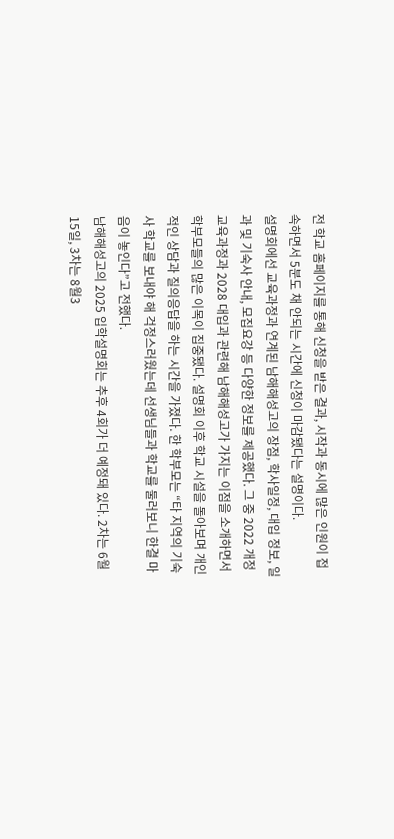전 학교 홈페이지를 통해 신청을 받은 결과, 시작과 동시에 많은 인원이 접속하면서 5분도 채 안되는 시간에 신청이 마감됐다는 설명이다.
설명회에선 교육과정과 연계된 남해해성고의 장점, 학사일정, 대입 정보, 일과 및 기숙사 안내, 모집요강 등 다양한 정보를 제공했다. 그 중 2022 개정교육과정과 2028 대입과 관련해 남해해성고가 가지는 이점을 소개하면서 학부모들의 많은 이목이 집중됐다. 설명회 이후 학교 시설을 돌아보며 개인적인 상담과 질의응답을 하는 시간을 가졌다. 한 학부모는 “타 지역의 기숙사 학교를 보내야 해 걱정스러웠는데 선생님들과 학교를 둘러보니 한결 마음이 놓인다”고 전했다.
남해해성고의 2025 입학설명회는 추후 4회가 더 예정돼 있다. 2차는 6월15일, 3차는 8월3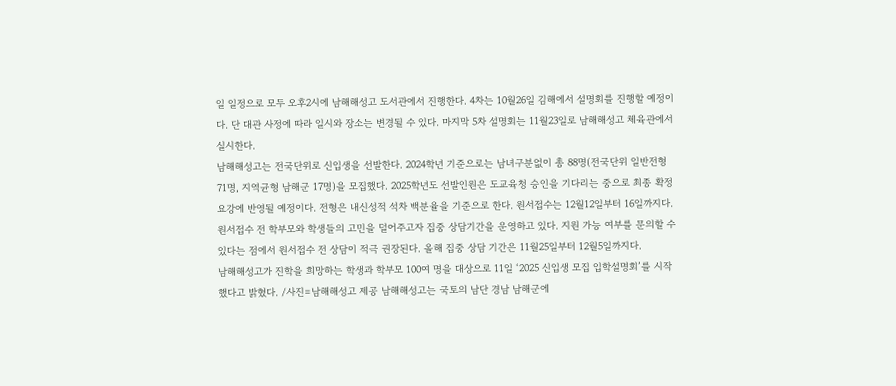일 일정으로 모두 오후2시에 남해해성고 도서관에서 진행한다. 4차는 10월26일 김해에서 설명회를 진행할 예정이다. 단 대관 사정에 따라 일시와 장소는 변경될 수 있다. 마지막 5차 설명회는 11월23일로 남해해성고 체육관에서 실시한다.
남해해성고는 전국단위로 신입생을 선발한다. 2024학년 기준으로는 남녀구분없이 총 88명(전국단위 일반전형 71명, 지역균형 남해군 17명)을 모집했다. 2025학년도 선발인원은 도교육청 승인을 기다리는 중으로 최종 확정 요강에 반영될 예정이다. 전형은 내신성적 석차 백분율을 기준으로 한다. 원서접수는 12월12일부터 16일까지다. 원서접수 전 학부모와 학생들의 고민을 덜어주고자 집중 상담기간을 운영하고 있다. 지원 가능 여부를 문의할 수 있다는 점에서 원서접수 전 상담이 적극 권장된다. 올해 집중 상담 기간은 11월25일부터 12월5일까지다.
남해해성고가 진학을 희망하는 학생과 학부모 100여 명을 대상으로 11일 ‘2025 신입생 모집 입학설명회’를 시작했다고 밝혔다. /사진=남해해성고 제공 남해해성고는 국토의 남단 경남 남해군에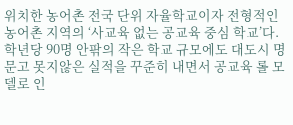위치한 농어촌 전국 단위 자율학교이자 전형적인 농어촌 지역의 ‘사교육 없는 공교육 중심 학교’다. 학년당 90명 안팎의 작은 학교 규모에도 대도시 명문고 못지않은 실적을 꾸준히 내면서 공교육 롤 모델로 인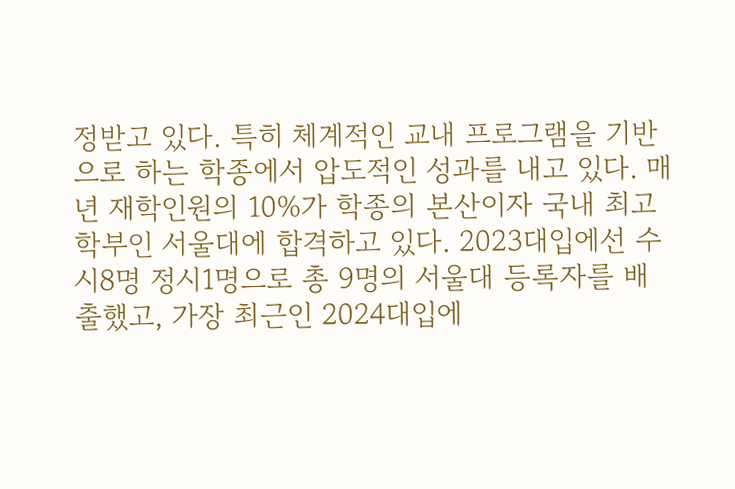정받고 있다. 특히 체계적인 교내 프로그램을 기반으로 하는 학종에서 압도적인 성과를 내고 있다. 매년 재학인원의 10%가 학종의 본산이자 국내 최고 학부인 서울대에 합격하고 있다. 2023대입에선 수시8명 정시1명으로 총 9명의 서울대 등록자를 배출했고, 가장 최근인 2024대입에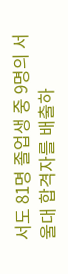서도 81명 졸업생 중 9명의 서울대 합격자를 배출하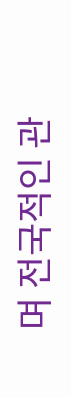며 전국적인 관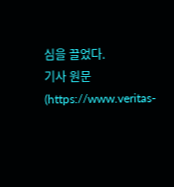심을 끌었다.
기사 원문(https://www.veritas-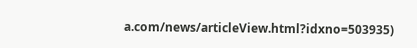a.com/news/articleView.html?idxno=503935)